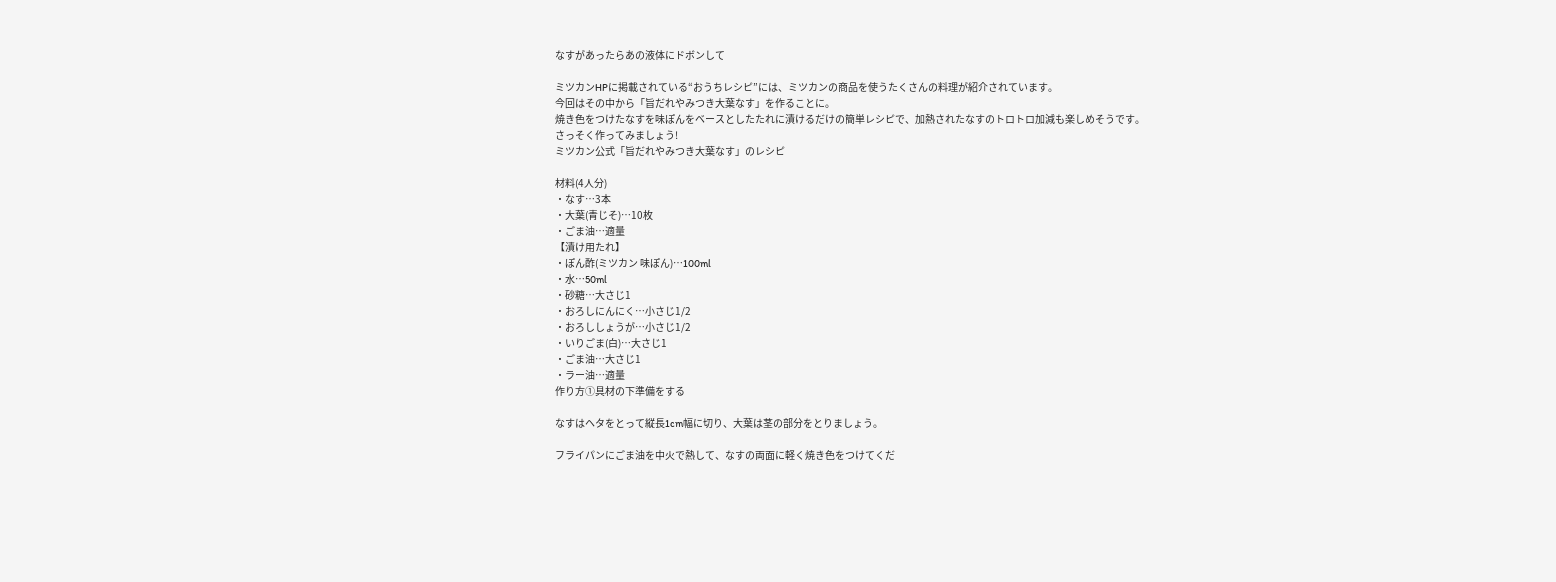なすがあったらあの液体にドボンして

ミツカンHPに掲載されている“おうちレシピ”には、ミツカンの商品を使うたくさんの料理が紹介されています。
今回はその中から「旨だれやみつき大葉なす」を作ることに。
焼き色をつけたなすを味ぽんをベースとしたたれに漬けるだけの簡単レシピで、加熱されたなすのトロトロ加減も楽しめそうです。
さっそく作ってみましょう!
ミツカン公式「旨だれやみつき大葉なす」のレシピ

材料(4人分)
・なす…3本
・大葉(青じそ)…10枚
・ごま油…適量
【漬け用たれ】
・ぽん酢(ミツカン 味ぽん)…100ml
・水…50ml
・砂糖…大さじ1
・おろしにんにく…小さじ1/2
・おろししょうが…小さじ1/2
・いりごま(白)…大さじ1
・ごま油…大さじ1
・ラー油…適量
作り方①具材の下準備をする

なすはヘタをとって縦長1cm幅に切り、大葉は茎の部分をとりましょう。

フライパンにごま油を中火で熱して、なすの両面に軽く焼き色をつけてくだ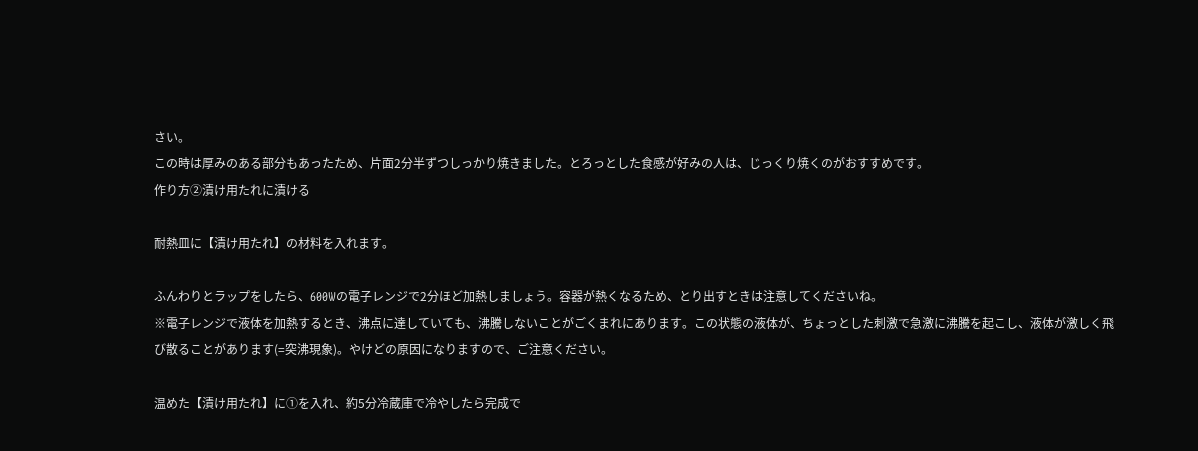さい。
この時は厚みのある部分もあったため、片面2分半ずつしっかり焼きました。とろっとした食感が好みの人は、じっくり焼くのがおすすめです。
作り方②漬け用たれに漬ける

耐熱皿に【漬け用たれ】の材料を入れます。

ふんわりとラップをしたら、600Wの電子レンジで2分ほど加熱しましょう。容器が熱くなるため、とり出すときは注意してくださいね。
※電子レンジで液体を加熱するとき、沸点に達していても、沸騰しないことがごくまれにあります。この状態の液体が、ちょっとした刺激で急激に沸騰を起こし、液体が激しく飛び散ることがあります(=突沸現象)。やけどの原因になりますので、ご注意ください。

温めた【漬け用たれ】に①を入れ、約5分冷蔵庫で冷やしたら完成で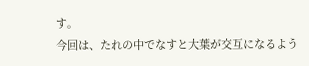す。
今回は、たれの中でなすと大葉が交互になるよう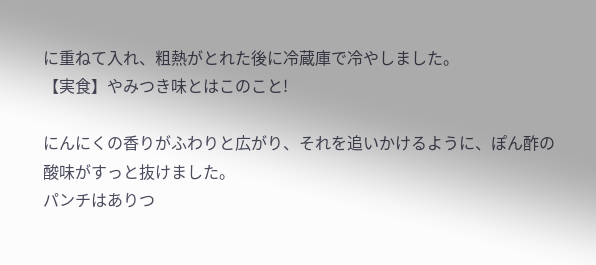に重ねて入れ、粗熱がとれた後に冷蔵庫で冷やしました。
【実食】やみつき味とはこのこと!

にんにくの香りがふわりと広がり、それを追いかけるように、ぽん酢の酸味がすっと抜けました。
パンチはありつ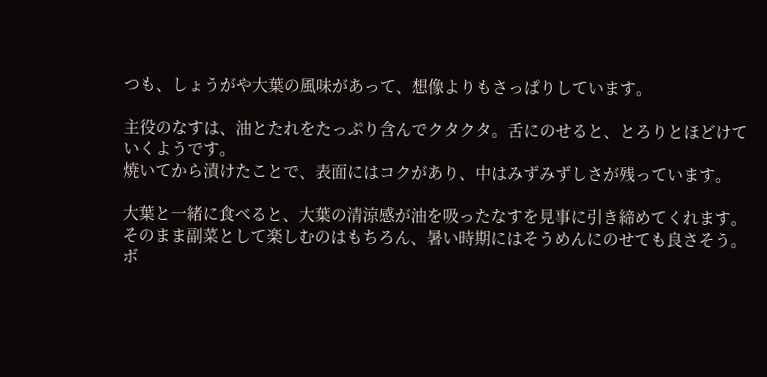つも、しょうがや大葉の風味があって、想像よりもさっぱりしています。

主役のなすは、油とたれをたっぷり含んでクタクタ。舌にのせると、とろりとほどけていくようです。
焼いてから漬けたことで、表面にはコクがあり、中はみずみずしさが残っています。

大葉と一緒に食べると、大葉の清涼感が油を吸ったなすを見事に引き締めてくれます。
そのまま副菜として楽しむのはもちろん、暑い時期にはそうめんにのせても良さそう。
ボ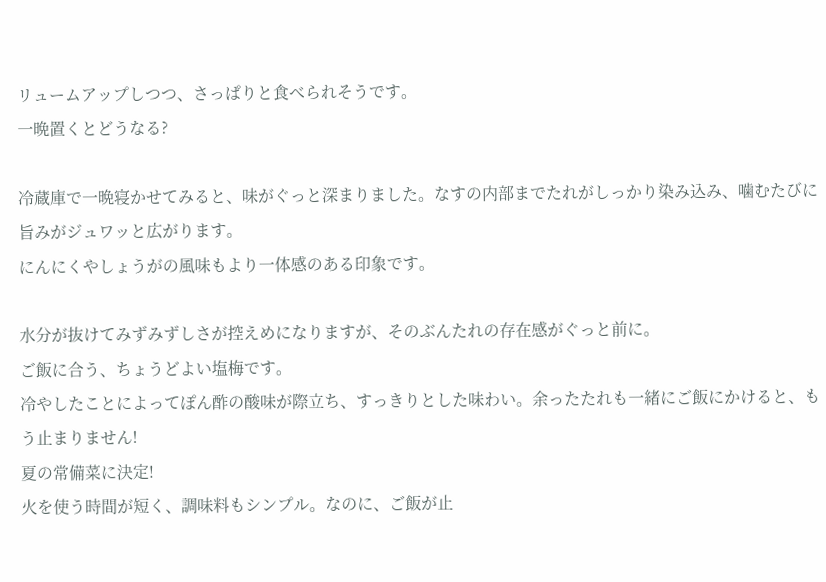リュームアップしつつ、さっぱりと食べられそうです。
一晩置くとどうなる?

冷蔵庫で一晩寝かせてみると、味がぐっと深まりました。なすの内部までたれがしっかり染み込み、噛むたびに旨みがジュワッと広がります。
にんにくやしょうがの風味もより一体感のある印象です。

水分が抜けてみずみずしさが控えめになりますが、そのぶんたれの存在感がぐっと前に。
ご飯に合う、ちょうどよい塩梅です。
冷やしたことによってぽん酢の酸味が際立ち、すっきりとした味わい。余ったたれも一緒にご飯にかけると、もう止まりません!
夏の常備菜に決定!
火を使う時間が短く、調味料もシンプル。なのに、ご飯が止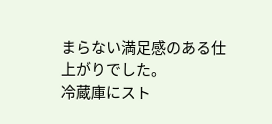まらない満足感のある仕上がりでした。
冷蔵庫にスト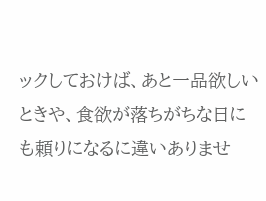ックしておけば、あと一品欲しいときや、食欲が落ちがちな日にも頼りになるに違いありませ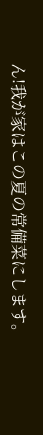ん!我が家はこの夏の常備菜にします。